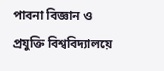পাবনা বিজ্ঞান ও প্রযুক্তি বিশ্ববিদ্যালয়ে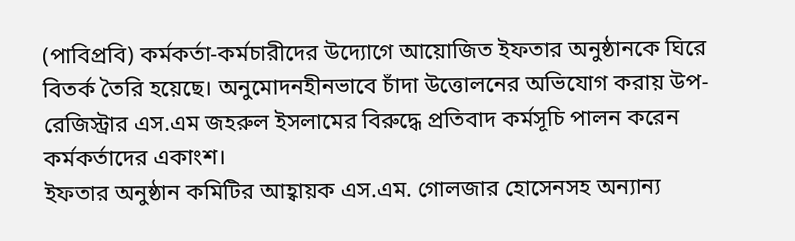(পাবিপ্রবি) কর্মকর্তা-কর্মচারীদের উদ্যোগে আয়োজিত ইফতার অনুষ্ঠানকে ঘিরে বিতর্ক তৈরি হয়েছে। অনুমোদনহীনভাবে চাঁদা উত্তোলনের অভিযোগ করায় উপ-রেজিস্ট্রার এস.এম জহরুল ইসলামের বিরুদ্ধে প্রতিবাদ কর্মসূচি পালন করেন কর্মকর্তাদের একাংশ।
ইফতার অনুষ্ঠান কমিটির আহ্বায়ক এস.এম. গোলজার হোসেনসহ অন্যান্য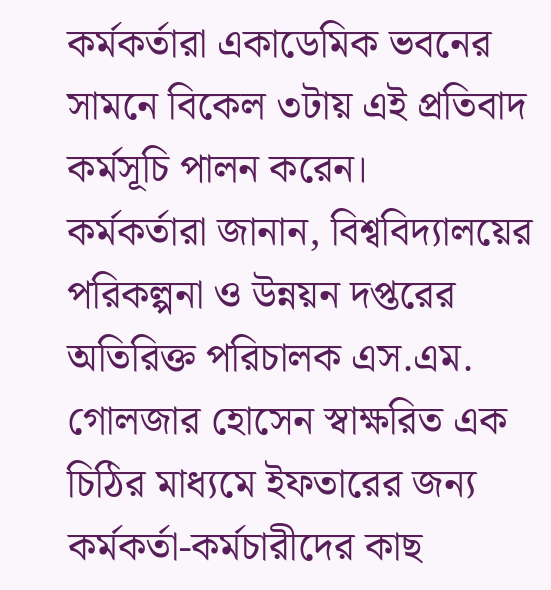কর্মকর্তারা একাডেমিক ভবনের সামনে বিকেল ৩টায় এই প্রতিবাদ কর্মসূচি পালন করেন।
কর্মকর্তারা জানান, বিশ্ববিদ্যালয়ের পরিকল্পনা ও উন্নয়ন দপ্তরের অতিরিক্ত পরিচালক এস.এম. গোলজার হোসেন স্বাক্ষরিত এক চিঠির মাধ্যমে ইফতারের জন্য কর্মকর্তা-কর্মচারীদের কাছ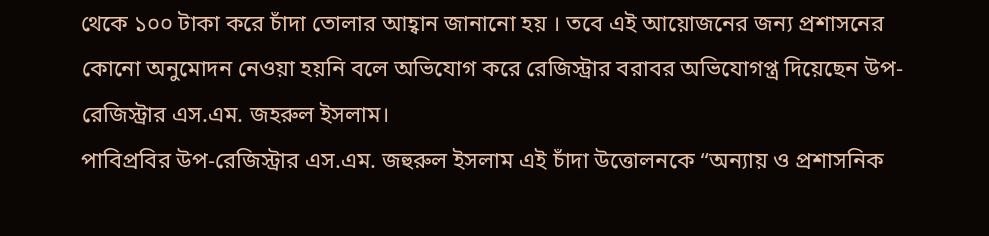থেকে ১০০ টাকা করে চাঁদা তোলার আহ্বান জানানো হয় । তবে এই আয়োজনের জন্য প্রশাসনের কোনো অনুমোদন নেওয়া হয়নি বলে অভিযোগ করে রেজিস্ট্রার বরাবর অভিযোগপ্ত্র দিয়েছেন উপ-রেজিস্ট্রার এস.এম. জহরুল ইসলাম।
পাবিপ্রবির উপ-রেজিস্ট্রার এস.এম. জহুরুল ইসলাম এই চাঁদা উত্তোলনকে “অন্যায় ও প্রশাসনিক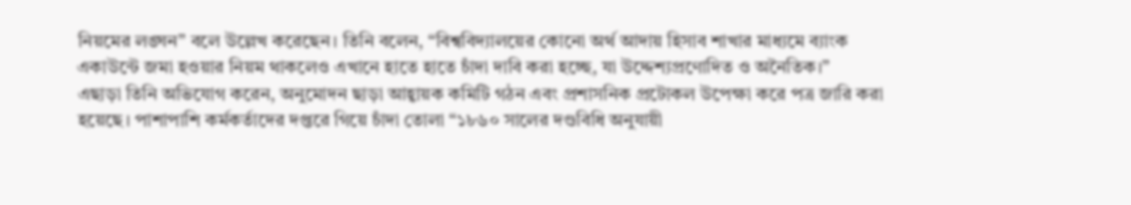নিয়মের লঙ্ঘন” বলে উল্লেখ করেছেন। তিনি বলেন, “বিশ্ববিদ্যালয়ের কোনো অর্থ আদায় হিসাব শাখার মাধ্যমে ব্যাংক একাউন্টে জমা হওয়ার নিয়ম থাকলেও এখানে হাতে হাতে চাঁদা দাবি করা হচ্ছে, যা উদ্দেশ্যপ্রণোদিত ও অনৈতিক।”
এছাড়া তিনি অভিযোগ করেন, অনুমোদন ছাড়া আহ্বায়ক কমিটি গঠন এবং প্রশাসনিক প্রটোকল উপেক্ষা করে পত্র জারি করা হয়েছে। পাশাপাশি কর্মকর্তাদের দপ্তরে গিয়ে চাঁদা তোলা “১৮৬০ সালের দণ্ডবিধি অনুযায়ী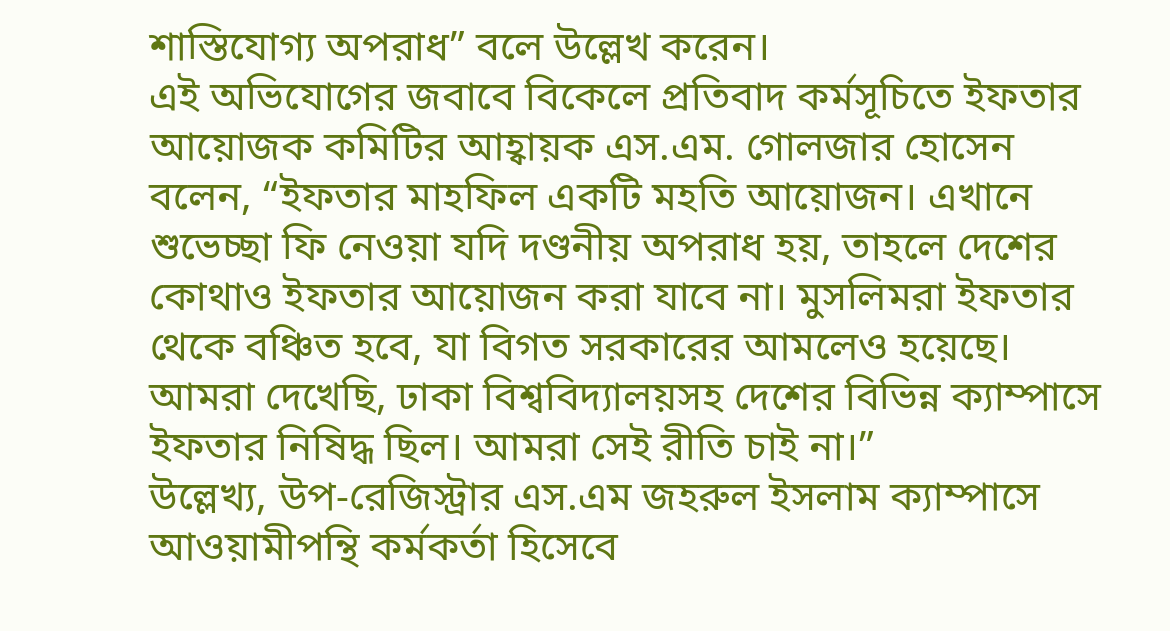শাস্তিযোগ্য অপরাধ” বলে উল্লেখ করেন।
এই অভিযোগের জবাবে বিকেলে প্রতিবাদ কর্মসূচিতে ইফতার আয়োজক কমিটির আহ্বায়ক এস.এম. গোলজার হোসেন বলেন, “ইফতার মাহফিল একটি মহতি আয়োজন। এখানে শুভেচ্ছা ফি নেওয়া যদি দণ্ডনীয় অপরাধ হয়, তাহলে দেশের কোথাও ইফতার আয়োজন করা যাবে না। মুসলিমরা ইফতার থেকে বঞ্চিত হবে, যা বিগত সরকারের আমলেও হয়েছে। আমরা দেখেছি, ঢাকা বিশ্ববিদ্যালয়সহ দেশের বিভিন্ন ক্যাম্পাসে ইফতার নিষিদ্ধ ছিল। আমরা সেই রীতি চাই না।”
উল্লেখ্য, উপ-রেজিস্ট্রার এস.এম জহরুল ইসলাম ক্যাম্পাসে আওয়ামীপন্থি কর্মকর্তা হিসেবে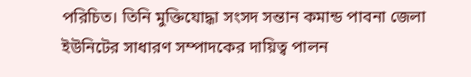পরিচিত। তিনি মুক্তিযোদ্ধা সংসদ সন্তান কমান্ড পাবনা জেলা ইউনিটের সাধারণ সম্পাদকের দায়িত্ব পালন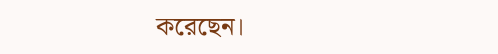করেছেন।